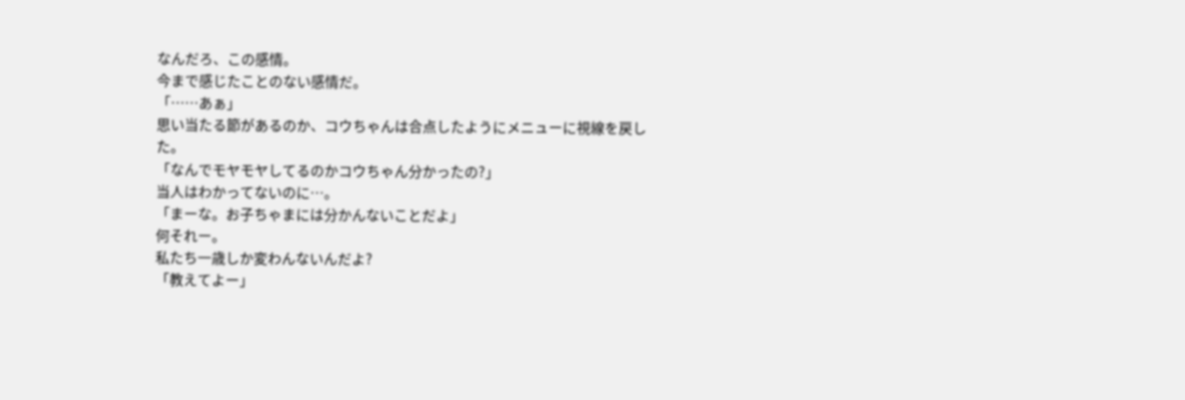なんだろ、この感情。
今まで感じたことのない感情だ。
「……あぁ」
思い当たる節があるのか、コウちゃんは合点したようにメニューに視線を戻した。
「なんでモヤモヤしてるのかコウちゃん分かったの?」
当人はわかってないのに…。
「まーな。お子ちゃまには分かんないことだよ」
何それー。
私たち一歳しか変わんないんだよ?
「教えてよー」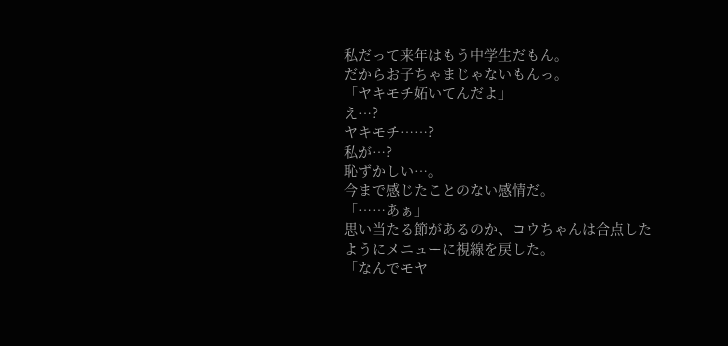私だって来年はもう中学生だもん。
だからお子ちゃまじゃないもんっ。
「ヤキモチ妬いてんだよ」
え…?
ヤキモチ……?
私が…?
恥ずかしい…。
今まで感じたことのない感情だ。
「……あぁ」
思い当たる節があるのか、コウちゃんは合点したようにメニューに視線を戻した。
「なんでモヤ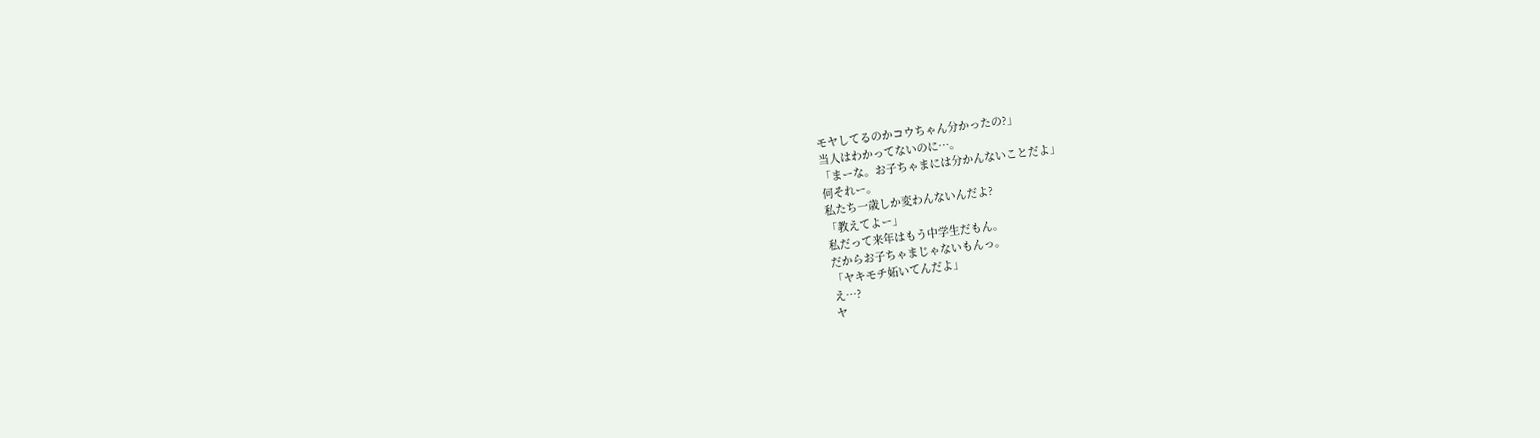モヤしてるのかコウちゃん分かったの?」
当人はわかってないのに…。
「まーな。お子ちゃまには分かんないことだよ」
何それー。
私たち一歳しか変わんないんだよ?
「教えてよー」
私だって来年はもう中学生だもん。
だからお子ちゃまじゃないもんっ。
「ヤキモチ妬いてんだよ」
え…?
ヤ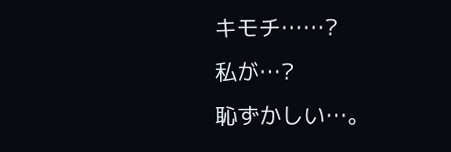キモチ……?
私が…?
恥ずかしい…。